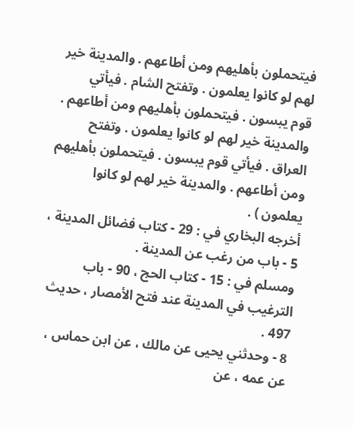فيتحملون بأهليهم ومن أطاعهم . والمدينة خير لهم لو كانوا يعلمون . وتفتح الشام . فيأتي
قوم يبسون . فيتحملون بأهليهم ومن أطاعهم . والمدينة خير لهم لو كانوا يعلمون . وتفتح
العراق . فيأتي قوم يبسون . فيتحملون بأهليهم ومن أطاعهم . والمدينة خير لهم لو كانوا
يعلمون ) .
أخرجه البخاري في : 29 - كتاب فضائل المدينة ، 5 - باب من رغب عن المدينة .
ومسلم في : 15 - كتاب الحج ، 90 - باب الترغيب في المدينة عند فتح الأمصار ، حديث 497 .
8 - وحدثني يحيى عن مالك ، عن ابن حماس ، عن عمه ، عن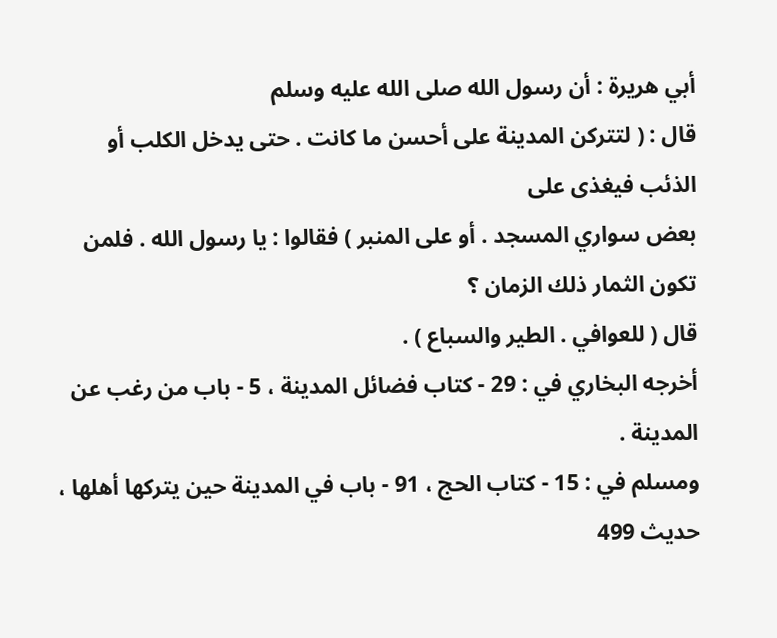أبي هريرة : أن رسول الله صلى الله عليه وسلم
قال : ( لتتركن المدينة على أحسن ما كانت . حتى يدخل الكلب أو الذئب فيغذى على
بعض سواري المسجد . أو على المنبر ) فقالوا : يا رسول الله . فلمن تكون الثمار ذلك الزمان ؟
قال ( للعوافي . الطير والسباع ) .
أخرجه البخاري في : 29 - كتاب فضائل المدينة ، 5 - باب من رغب عن المدينة .
ومسلم في : 15 - كتاب الحج ، 91 - باب في المدينة حين يتركها أهلها ، حديث 499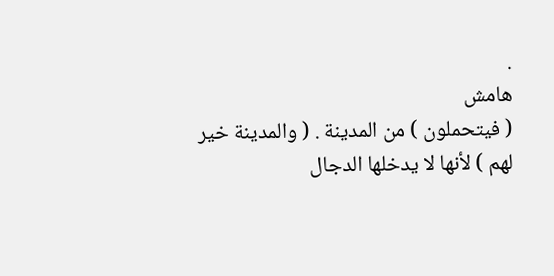.
هامش
( فيتحملون ) من المدينة . ( والمدينة خير لهم ) لأنها لا يدخلها الدجال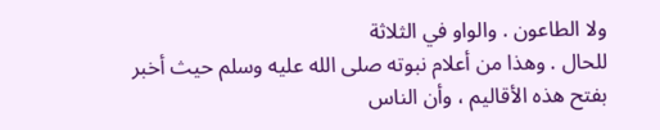ولا الطاعون . والواو في الثلاثة
للحال . وهذا من أعلام نبوته صلى الله عليه وسلم حيث أخبر بفتح هذه الأقاليم ، وأن الناس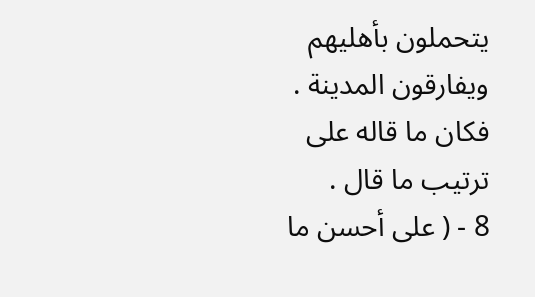يتحملون بأهليهم ويفارقون المدينة .
فكان ما قاله على ترتيب ما قال .
8 - ( على أحسن ما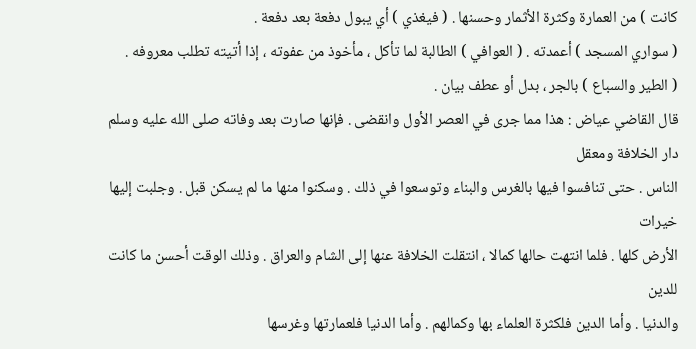كانت ) من العمارة وكثرة الأثمار وحسنها . ( فيغذي ) أي يبول دفعة بعد دفعة .
( سواري المسجد ) أعمدته . ( العوافي ) الطالبة لما تأكل ، مأخوذ من عفوته ، إذا أتيته تطلب معروفه .
( الطير والسباع ) بالجر ، بدل أو عطف بيان .
قال القاضي عياض : هذا مما جرى في العصر الأول وانقضى . فإنها صارت بعد وفاته صلى الله عليه وسلم دار الخلافة ومعقل
الناس . حتى تنافسوا فيها بالغرس والبناء وتوسعوا في ذلك . وسكنوا منها ما لم يسكن قبل . وجلبت إليها خيرات
الأرض كلها . فلما انتهت حالها كمالا ، انتقلت الخلافة عنها إلى الشام والعراق . وذلك الوقت أحسن ما كانت للدين
والدنيا . وأما الدين فلكثرة العلماء بها وكمالهم . وأما الدنيا فلعمارتها وغرسها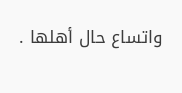واتساع حال أهلها .